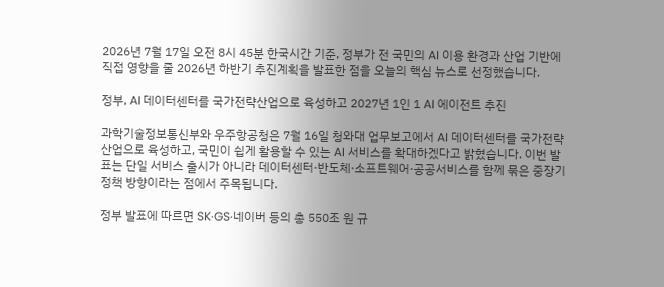2026년 7월 17일 오전 8시 45분 한국시간 기준, 정부가 전 국민의 AI 이용 환경과 산업 기반에 직접 영향을 줄 2026년 하반기 추진계획을 발표한 점을 오늘의 핵심 뉴스로 선정했습니다.

정부, AI 데이터센터를 국가전략산업으로 육성하고 2027년 1인 1 AI 에이전트 추진

과학기술정보통신부와 우주항공청은 7월 16일 청와대 업무보고에서 AI 데이터센터를 국가전략산업으로 육성하고, 국민이 쉽게 활용할 수 있는 AI 서비스를 확대하겠다고 밝혔습니다. 이번 발표는 단일 서비스 출시가 아니라 데이터센터·반도체·소프트웨어·공공서비스를 함께 묶은 중장기 정책 방향이라는 점에서 주목됩니다.

정부 발표에 따르면 SK·GS·네이버 등의 총 550조 원 규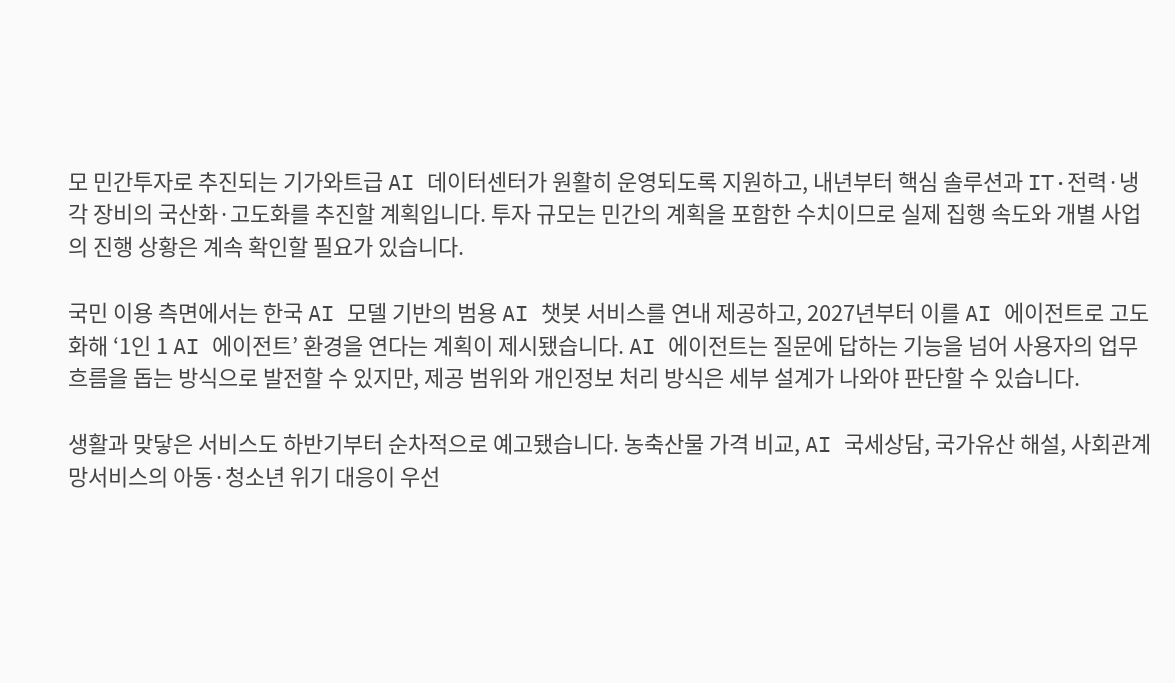모 민간투자로 추진되는 기가와트급 AI 데이터센터가 원활히 운영되도록 지원하고, 내년부터 핵심 솔루션과 IT·전력·냉각 장비의 국산화·고도화를 추진할 계획입니다. 투자 규모는 민간의 계획을 포함한 수치이므로 실제 집행 속도와 개별 사업의 진행 상황은 계속 확인할 필요가 있습니다.

국민 이용 측면에서는 한국 AI 모델 기반의 범용 AI 챗봇 서비스를 연내 제공하고, 2027년부터 이를 AI 에이전트로 고도화해 ‘1인 1 AI 에이전트’ 환경을 연다는 계획이 제시됐습니다. AI 에이전트는 질문에 답하는 기능을 넘어 사용자의 업무 흐름을 돕는 방식으로 발전할 수 있지만, 제공 범위와 개인정보 처리 방식은 세부 설계가 나와야 판단할 수 있습니다.

생활과 맞닿은 서비스도 하반기부터 순차적으로 예고됐습니다. 농축산물 가격 비교, AI 국세상담, 국가유산 해설, 사회관계망서비스의 아동·청소년 위기 대응이 우선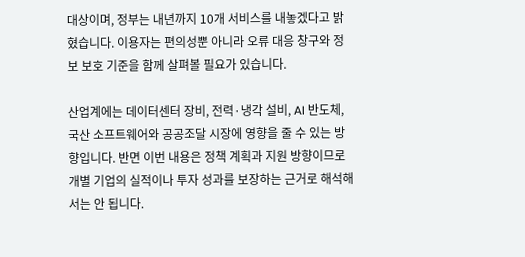대상이며, 정부는 내년까지 10개 서비스를 내놓겠다고 밝혔습니다. 이용자는 편의성뿐 아니라 오류 대응 창구와 정보 보호 기준을 함께 살펴볼 필요가 있습니다.

산업계에는 데이터센터 장비, 전력·냉각 설비, AI 반도체, 국산 소프트웨어와 공공조달 시장에 영향을 줄 수 있는 방향입니다. 반면 이번 내용은 정책 계획과 지원 방향이므로 개별 기업의 실적이나 투자 성과를 보장하는 근거로 해석해서는 안 됩니다.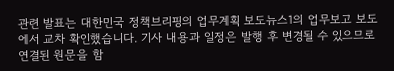관련 발표는 대한민국 정책브리핑의 업무계획 보도뉴스1의 업무보고 보도에서 교차 확인했습니다. 기사 내용과 일정은 발행 후 변경될 수 있으므로 연결된 원문을 함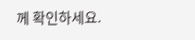께 확인하세요.